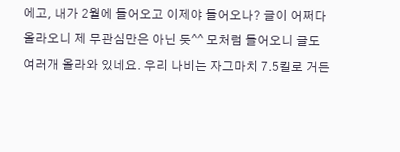에고, 내가 2월에 들어오고 이제야 들어오나? 글이 어쩌다 올라오니 제 무관심만은 아닌 듯^^ 모처럼 들어오니 글도 여러개 올라와 있네요. 우리 나비는 자그마치 7.5킬로 거든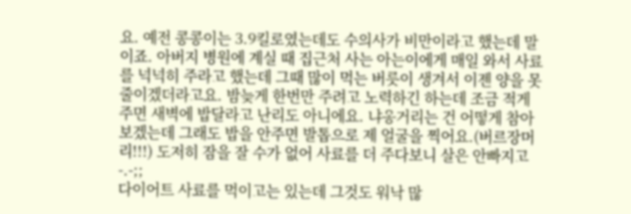요. 예전 콩콩이는 3.9킬로였는데도 수의사가 비만이라고 했는데 말이죠. 아버지 병원에 계실 때 집근처 사는 아는이에게 매일 와서 사료를 넉넉히 주라고 했는데 그때 많이 먹는 버릇이 생겨서 이젠 양을 못줄이겠더라고요. 밤늦게 한번만 주려고 노력하긴 하는데 조금 적게 주면 새벽에 밥달라고 난리도 아니에요. 냐옹거리는 건 어떻게 참아보겠는데 그래도 밥을 안주면 발톱으로 제 얼굴을 찍어요.(버르장머리!!!) 도저히 잠을 잘 수가 없어 사료를 더 주다보니 살은 안빠지고 -.-;;
다이어트 사료를 먹이고는 있는데 그것도 워낙 많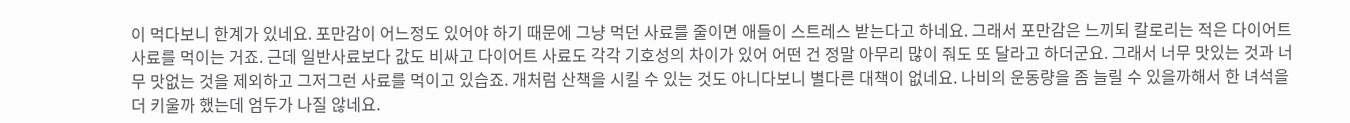이 먹다보니 한계가 있네요. 포만감이 어느정도 있어야 하기 때문에 그냥 먹던 사료를 줄이면 애들이 스트레스 받는다고 하네요. 그래서 포만감은 느끼되 칼로리는 적은 다이어트 사료를 먹이는 거죠. 근데 일반사료보다 값도 비싸고 다이어트 사료도 각각 기호성의 차이가 있어 어떤 건 정말 아무리 많이 줘도 또 달라고 하더군요. 그래서 너무 맛있는 것과 너무 맛없는 것을 제외하고 그저그런 사료를 먹이고 있습죠. 개처럼 산책을 시킬 수 있는 것도 아니다보니 별다른 대책이 없네요. 나비의 운동량을 좀 늘릴 수 있을까해서 한 녀석을 더 키울까 했는데 엄두가 나질 않네요.